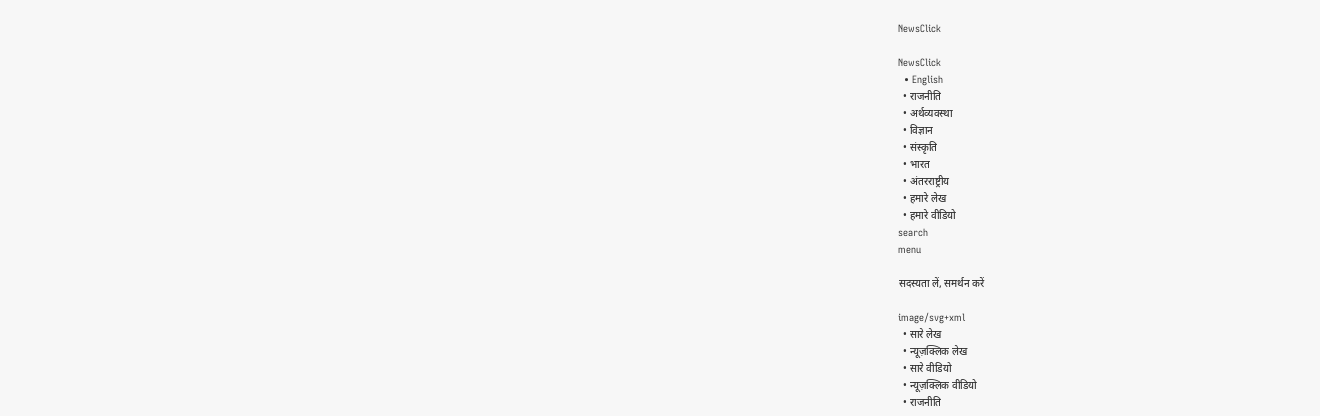NewsClick

NewsClick
  • English
  • राजनीति
  • अर्थव्यवस्था
  • विज्ञान
  • संस्कृति
  • भारत
  • अंतरराष्ट्रीय
  • हमारे लेख
  • हमारे वीडियो
search
menu

सदस्यता लें, समर्थन करें

image/svg+xml
  • सारे लेख
  • न्यूज़क्लिक लेख
  • सारे वीडियो
  • न्यूज़क्लिक वीडियो
  • राजनीति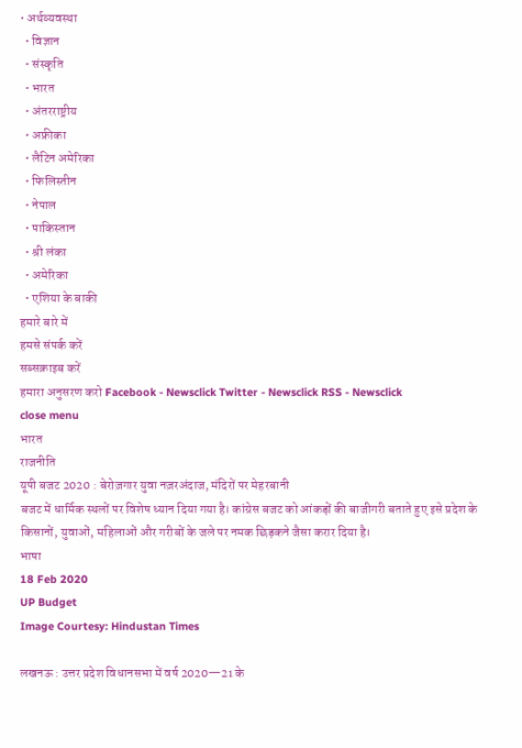• अर्थव्यवस्था
  • विज्ञान
  • संस्कृति
  • भारत
  • अंतरराष्ट्रीय
  • अफ्रीका
  • लैटिन अमेरिका
  • फिलिस्तीन
  • नेपाल
  • पाकिस्तान
  • श्री लंका
  • अमेरिका
  • एशिया के बाकी
हमारे बारे में
हमसे संपर्क करें
सब्सक्राइब करें
हमारा अनुसरण करो Facebook - Newsclick Twitter - Newsclick RSS - Newsclick
close menu
भारत
राजनीति
यूपी बजट 2020 : बेरोज़गार युवा नज़रअंदाज, मंदिरों पर मेहरबानी
बजट में धार्मिक स्थलों पर विशेष ध्यान दिया गया है। कांग्रेस बजट को आंकड़ों की बाजीगरी बताते हुए इसे प्रदेश के किसानों, युवाओं, महिलाओं और गरीबों के जले पर नमक छिड़कने जैसा करार दिया है।
भाषा
18 Feb 2020
UP Budget
Image Courtesy: Hindustan Times

लखनऊ : उत्तर प्रदेश विधानसभा में वर्ष 2020—21 के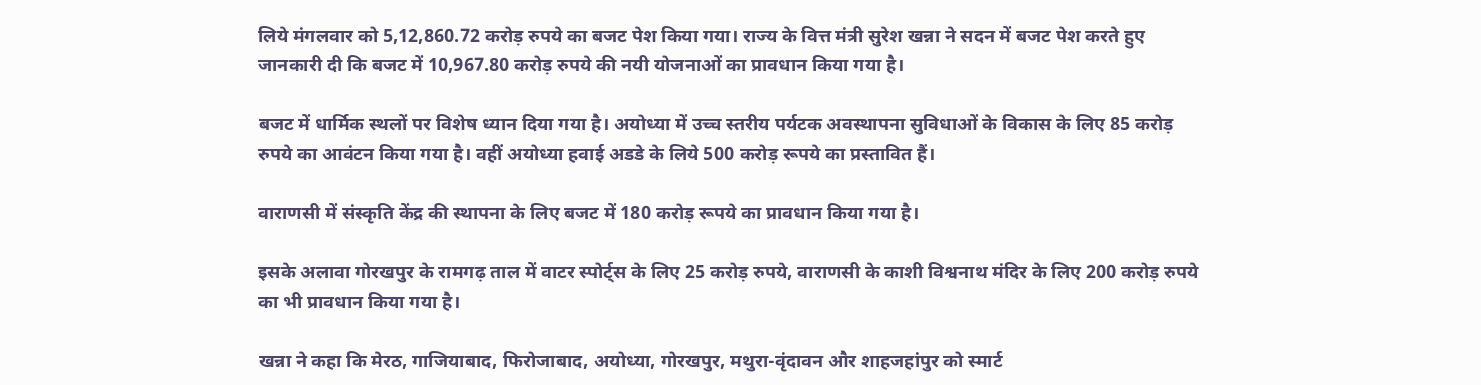लिये मंगलवार को 5,12,860.72 करोड़ रुपये का बजट पेश किया गया। राज्य के वित्त मंत्री सुरेश खन्ना ने सदन में बजट पेश करते हुए जानकारी दी कि बजट में 10,967.80 करोड़ रुपये की नयी योजनाओं का प्रावधान किया गया है।

बजट में धार्मिक स्थलों पर विशेष ध्यान दिया गया है। अयोध्या में उच्च स्तरीय पर्यटक अवस्थापना सुविधाओं के विकास के लिए 85 करोड़ रुपये का आवंटन किया गया है। वहीं अयोध्या हवाई अडडे के लिये 500 करोड़ रूपये का प्रस्तावित हैं।

वाराणसी में संस्कृति केंद्र की स्थापना के लिए बजट में 180 करोड़ रूपये का प्रावधान किया गया है।

इसके अलावा गोरखपुर के रामगढ़ ताल में वाटर स्पोर्ट्स के लिए 25 करोड़ रुपये, वाराणसी के काशी विश्वनाथ मंदिर के लिए 200 करोड़ रुपये का भी प्रावधान किया गया है।

खन्ना ने कहा कि मेरठ, गाजियाबाद, फिरोजाबाद, अयोध्या, गोरखपुर, मथुरा-वृंदावन और शाहजहांपुर को स्मार्ट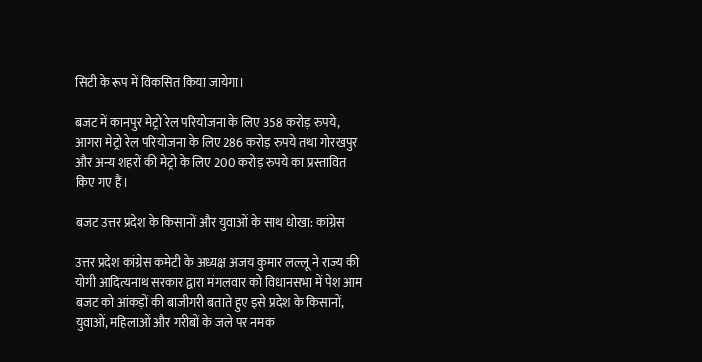सिटी के रूप में विकसित किया जायेगा।

बजट में कानपुर मेट्रो रेल परियोजना के लिए 358 करोड़ रुपये, आगरा मेट्रो रेल परियोजना के लिए 286 करोड़ रुपये तथा गोरखपुर और अन्य शहरों की मेट्रो के लिए 200 करोड़ रुपये का प्रस्तावित किए गए हैं।

बजट उत्तर प्रदेश के किसानों और युवाओं के साथ धोखा: कांग्रेस

उत्तर प्रदेश कांग्रेस कमेटी के अध्यक्ष अजय कुमार लल्लू ने राज्य की योगी आदित्यनाथ सरकार द्वारा मंगलवार को विधानसभा में पेश आम बजट को आंकड़ों की बाजीगरी बताते हुए इसे प्रदेश के किसानों, युवाओं, महिलाओं और गरीबों के जले पर नमक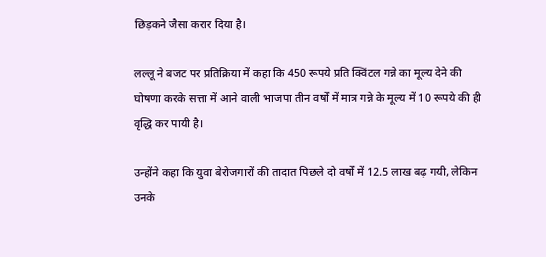छिड़कने जैसा करार दिया है।

लल्लू ने बजट पर प्रतिक्रिया में कहा कि 450 रूपये प्रति क्विंटल गन्ने का मूल्य देने की घोषणा करके सत्ता में आने वाली भाजपा तीन वर्षों में मात्र गन्ने के मूल्य में 10 रूपये की ही वृद्धि कर पायी है।

उन्होंने कहा कि युवा बेरोजगारों की तादात पिछले दो वर्षों में 12.5 लाख बढ़ गयी, लेकिन उनके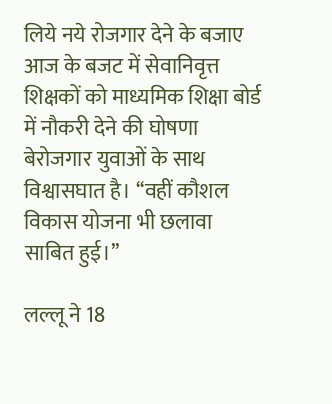लिये नये रोजगार देने के बजाए आज के बजट में सेवानिवृत्त शिक्षकों को माध्यमिक शिक्षा बोर्ड में नौकरी देने की घोषणा बेरोजगार युवाओं के साथ विश्वासघात है। ‘‘वहीं कौशल विकास योजना भी छलावा साबित हुई।’’

लल्लू ने 18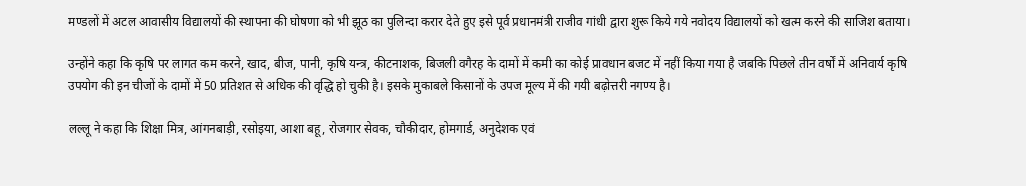मण्डलों में अटल आवासीय विद्यालयों की स्थापना की घोषणा को भी झूठ का पुलिन्दा करार देते हुए इसे पूर्व प्रधानमंत्री राजीव गांधी द्वारा शुरू किये गये नवोदय विद्यालयों को खत्म करने की साजिश बताया।

उन्होंने कहा कि कृषि पर लागत कम करने, खाद, बीज, पानी, कृषि यन्त्र, कीटनाशक, बिजली वगैरह के दामों में कमी का कोई प्रावधान बजट में नहीं किया गया है जबकि पिछले तीन वर्षों में अनिवार्य कृषि उपयोग की इन चीजों के दामों में 50 प्रतिशत से अधिक की वृद्धि हो चुकी है। इसके मुकाबले किसानों के उपज मूल्य में की गयी बढ़ोत्तरी नगण्य है।

लल्लू ने कहा कि शिक्षा मित्र, आंगनबाड़ी, रसोइया, आशा बहू, रोजगार सेवक, चौकीदार, होमगार्ड, अनुदेशक एवं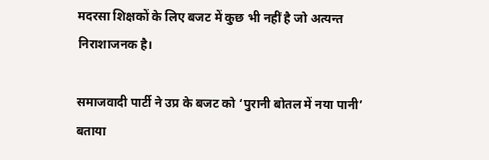मदरसा शिक्षकों के लिए बजट में कुछ भी नहीं है जो अत्यन्त निराशाजनक है।

समाजवादी पार्टी ने उप्र के बजट को ‘पुरानी बोतल में नया पानी’ बताया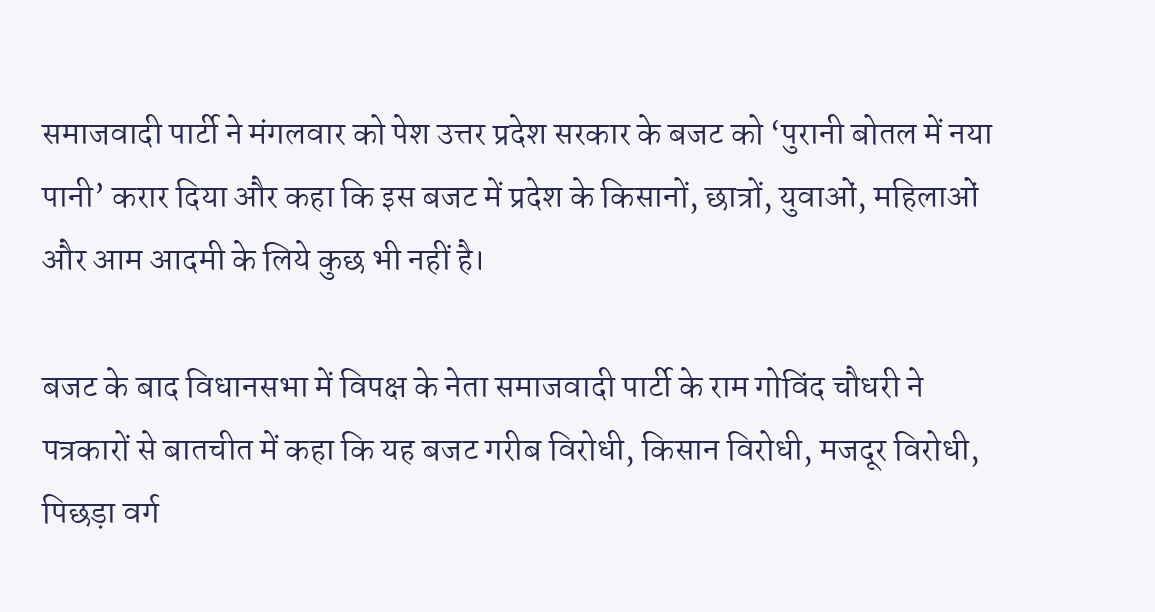समाजवादी पार्टी ने मंगलवार को पेश उत्तर प्रदेश सरकार के बजट को ‘पुरानी बोतल में नया पानी’ करार दिया और कहा कि इस बजट में प्रदेश के किसानों, छात्रों, युवाओं, महिलाओं और आम आदमी के लिये कुछ भी नहीं है।

बजट के बाद विधानसभा में विपक्ष के नेता समाजवादी पार्टी के राम गोविंद चौधरी ने पत्रकारों से बातचीत में कहा कि यह बजट गरीब विरोधी, किसान विरोधी, मजदूर विरोधी, पिछड़ा वर्ग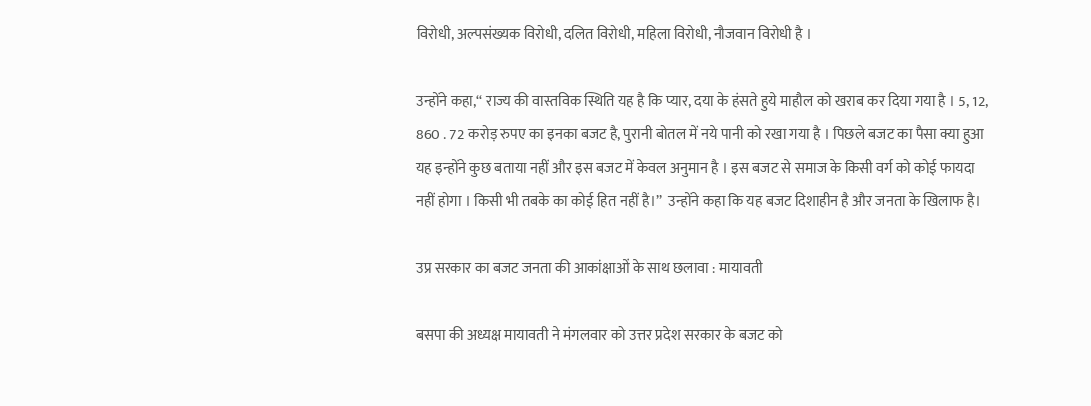विरोधी, अल्पसंख्यक विरोधी, दलित विरोधी, महिला विरोधी, नौजवान विरोधी है ।

उन्होंने कहा,‘‘ राज्य की वास्तविक स्थिति यह है कि प्यार, दया के हंसते हुये माहौल को खराब कर दिया गया है । 5, 12, 860 . 72 करोड़ रुपए का इनका बजट है, पुरानी बोतल में नये पानी को रखा गया है । पिछले बजट का पैसा क्या हुआ यह इन्होंने कुछ बताया नहीं और इस बजट में केवल अनुमान है । इस बजट से समाज के किसी वर्ग को कोई फायदा नहीं होगा । किसी भी तबके का कोई हित नहीं है।’’  उन्होंने कहा कि यह बजट दिशाहीन है और जनता के खिलाफ है।

उप्र सरकार का बजट जनता की आकांक्षाओं के साथ छलावा : मायावती

बसपा की अध्यक्ष मायावती ने मंगलवार को उत्तर प्रदेश सरकार के बजट को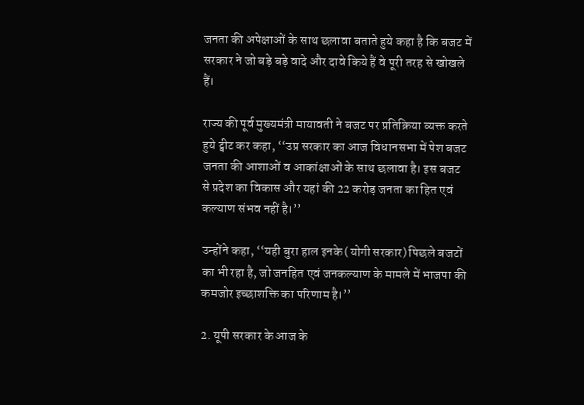जनता की अपेक्षाओं के साथ छलावा बताते हुये कहा है कि बजट में सरकार ने जो बड़े बड़े वादे और दावे किये हैं वे पूरी तरह से खोखले हैं।

राज्य की पूर्व मुख्यमंत्री मायावती ने बजट पर प्रतिक्रिया व्यक्त करते हुये ट्वीट कर कहा, ‘‘उप्र सरकार का आज विधानसभा में पेश बजट जनता की आशाओं व आकांक्षाओं के साथ छलावा है। इस बजट से प्रदेश का विकास और यहां की 22 करोड़ जनता का हित एवं कल्याण संभव नहीं है।’’

उन्होंने कहा, ‘‘यही बुरा हाल इनके (योगी सरकार) पिछले बजटों का भी रहा है, जो जनहित एवं जनकल्याण के मामले में भाजपा की कमजोर इच्छाशक्ति का परिणाम है।’’

2. यूपी सरकार के आज के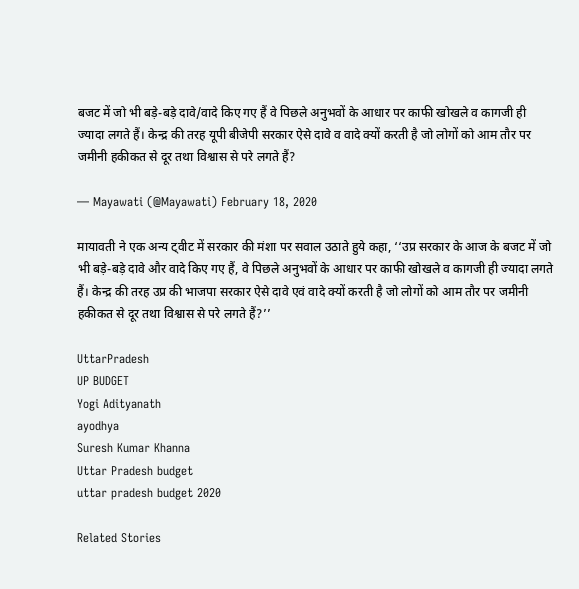बजट में जो भी बड़े-बड़े दावे/वादे किए गए हैं वे पिछले अनुभवों के आधार पर काफी खोखले व कागजी ही ज्यादा लगते हैं। केन्द्र की तरह यूपी बीजेपी सरकार ऐसे दावे व वादे क्यों करती है जो लोगों को आम तौर पर जमीनी हकीकत से दूर तथा विश्वास से परे लगते हैं?

— Mayawati (@Mayawati) February 18, 2020

मायावती ने एक अन्य ट्वीट में सरकार की मंशा पर सवाल उठाते हुये कहा, ‘‘उप्र सरकार के आज के बजट में जो भी बड़े-बड़े दावे और वादे किए गए हैं, वे पिछले अनुभवों के आधार पर काफी खोखले व कागजी ही ज्यादा लगते हैं। केन्द्र की तरह उप्र की भाजपा सरकार ऐसे दावे एवं वादे क्यों करती है जो लोगों को आम तौर पर जमीनी हकीकत से दूर तथा विश्वास से परे लगते हैं?’’

UttarPradesh
UP BUDGET
Yogi Adityanath
ayodhya
Suresh Kumar Khanna
Uttar Pradesh budget
uttar pradesh budget 2020

Related Stories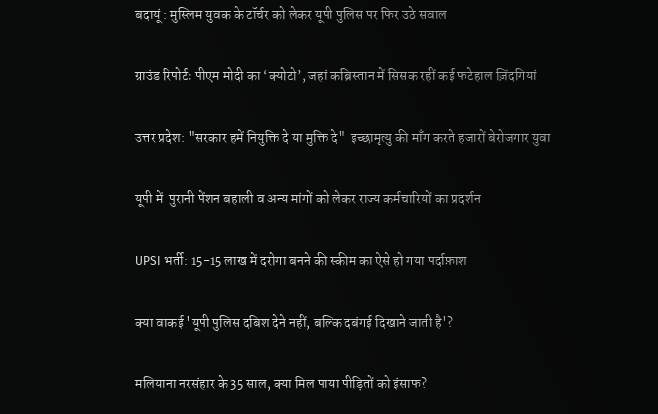बदायूं : मुस्लिम युवक के टॉर्चर को लेकर यूपी पुलिस पर फिर उठे सवाल

ग्राउंड रिपोर्टः पीएम मोदी का ‘क्योटो’, जहां कब्रिस्तान में सिसक रहीं कई फटेहाल ज़िंदगियां

उत्तर प्रदेश: "सरकार हमें नियुक्ति दे या मुक्ति दे"  इच्छामृत्यु की माँग करते हजारों बेरोजगार युवा

यूपी में  पुरानी पेंशन बहाली व अन्य मांगों को लेकर राज्य कर्मचारियों का प्रदर्शन

UPSI भर्ती: 15-15 लाख में दरोगा बनने की स्कीम का ऐसे हो गया पर्दाफ़ाश

क्या वाकई 'यूपी पुलिस दबिश देने नहीं, बल्कि दबंगई दिखाने जाती है'?

मलियाना नरसंहार के 35 साल, क्या मिल पाया पीड़ितों को इंसाफ?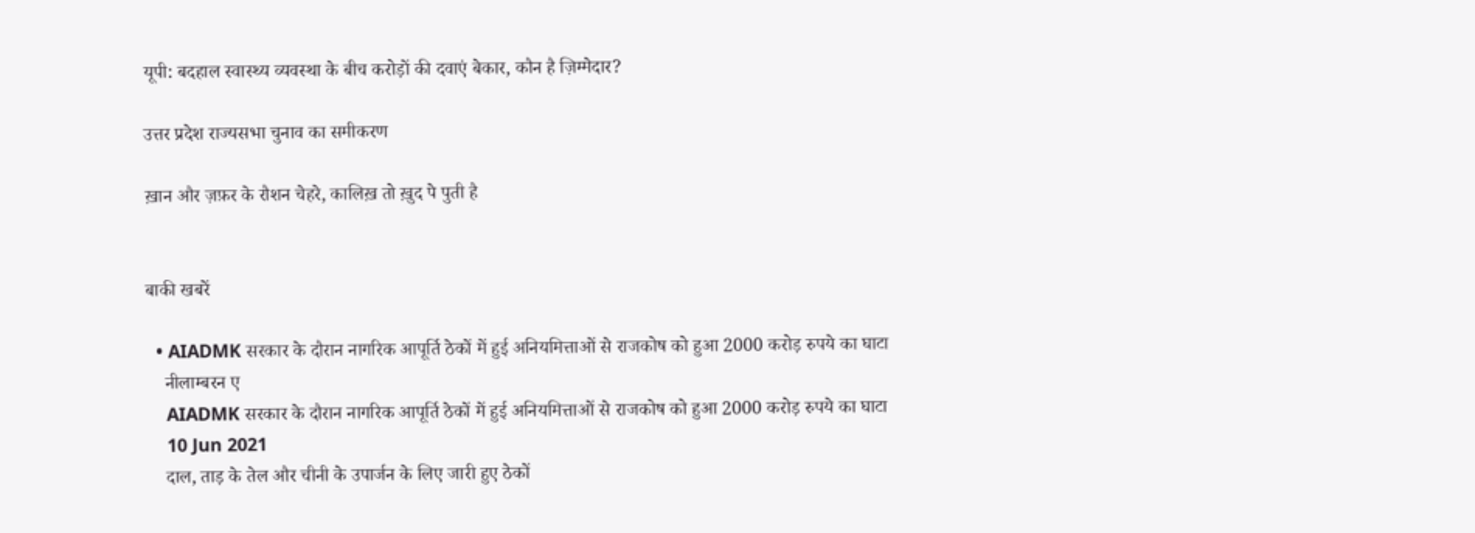यूपी: बदहाल स्वास्थ्य व्यवस्था के बीच करोड़ों की दवाएं बेकार, कौन है ज़िम्मेदार?

उत्तर प्रदेश राज्यसभा चुनाव का समीकरण

ख़ान और ज़फ़र के रौशन चेहरे, कालिख़ तो ख़ुद पे पुती है


बाकी खबरें

  • AIADMK सरकार के दौरान नागरिक आपूर्ति ठेकों में हुई अनियमित्ताओं से राजकोष को हुआ 2000 करोड़ रुपये का घाटा
    नीलाम्बरन ए
    AIADMK सरकार के दौरान नागरिक आपूर्ति ठेकों में हुई अनियमित्ताओं से राजकोष को हुआ 2000 करोड़ रुपये का घाटा
    10 Jun 2021
    दाल, ताड़ के तेल और चीनी के उपार्जन के लिए जारी हुए ठेकों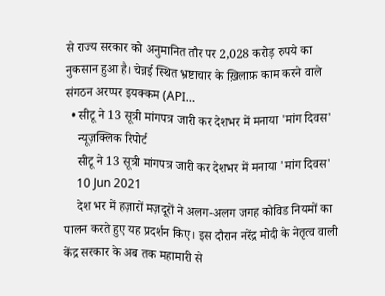से राज्य सरकार को अनुमानित तौर पर 2,028 करोड़ रुपये का नुकसान हुआ है। चेन्नई स्थित भ्रष्टाचार के ख़िलाफ़ काम करने वाले संगठन अरप्पर इयक्कम (API…
  • सीटू ने 13 सूत्री मांगपत्र जारी कर देशभर में मनाया 'मांग दिवस'
    न्यूज़क्लिक रिपोर्ट
    सीटू ने 13 सूत्री मांगपत्र जारी कर देशभर में मनाया 'मांग दिवस'
    10 Jun 2021
    देश भर में हज़ारों मज़दूरों ने अलग-अलग जगह कोविड नियमों का पालन करते हुए यह प्रदर्शन किए। इस दौरान नरेंद्र मोदी के नेतृत्व वाली केंद्र सरकार के अब तक महामारी से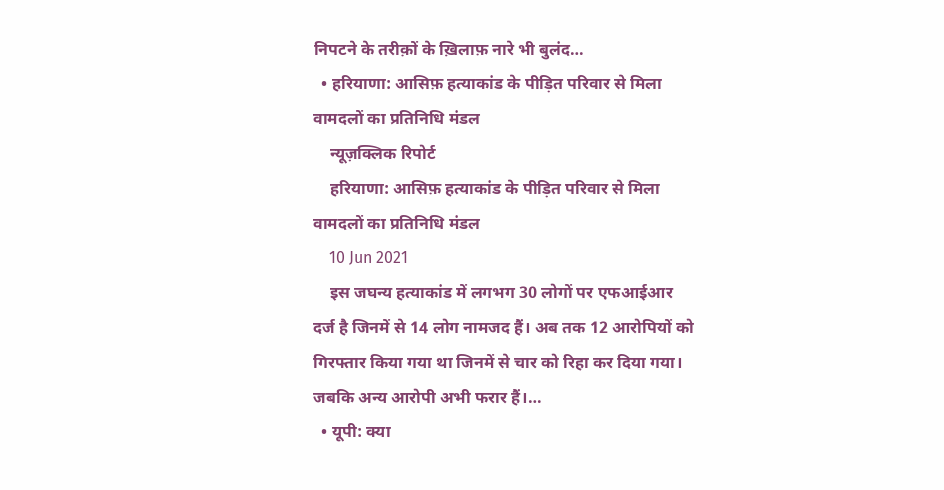निपटने के तरीक़ों के ख़िलाफ़ नारे भी बुलंद…
  • हरियाणा: आसिफ़ हत्याकांड के पीड़ित परिवार से मिला वामदलों का प्रतिनिधि मंडल
    न्यूज़क्लिक रिपोर्ट
    हरियाणा: आसिफ़ हत्याकांड के पीड़ित परिवार से मिला वामदलों का प्रतिनिधि मंडल
    10 Jun 2021
    इस जघन्य हत्याकांड में लगभग 30 लोगों पर एफआईआर दर्ज है जिनमें से 14 लोग नामजद हैं। अब तक 12 आरोपियों को गिरफ्तार किया गया था जिनमें से चार को रिहा कर दिया गया। जबकि अन्य आरोपी अभी फरार हैं।…
  • यूपी: क्या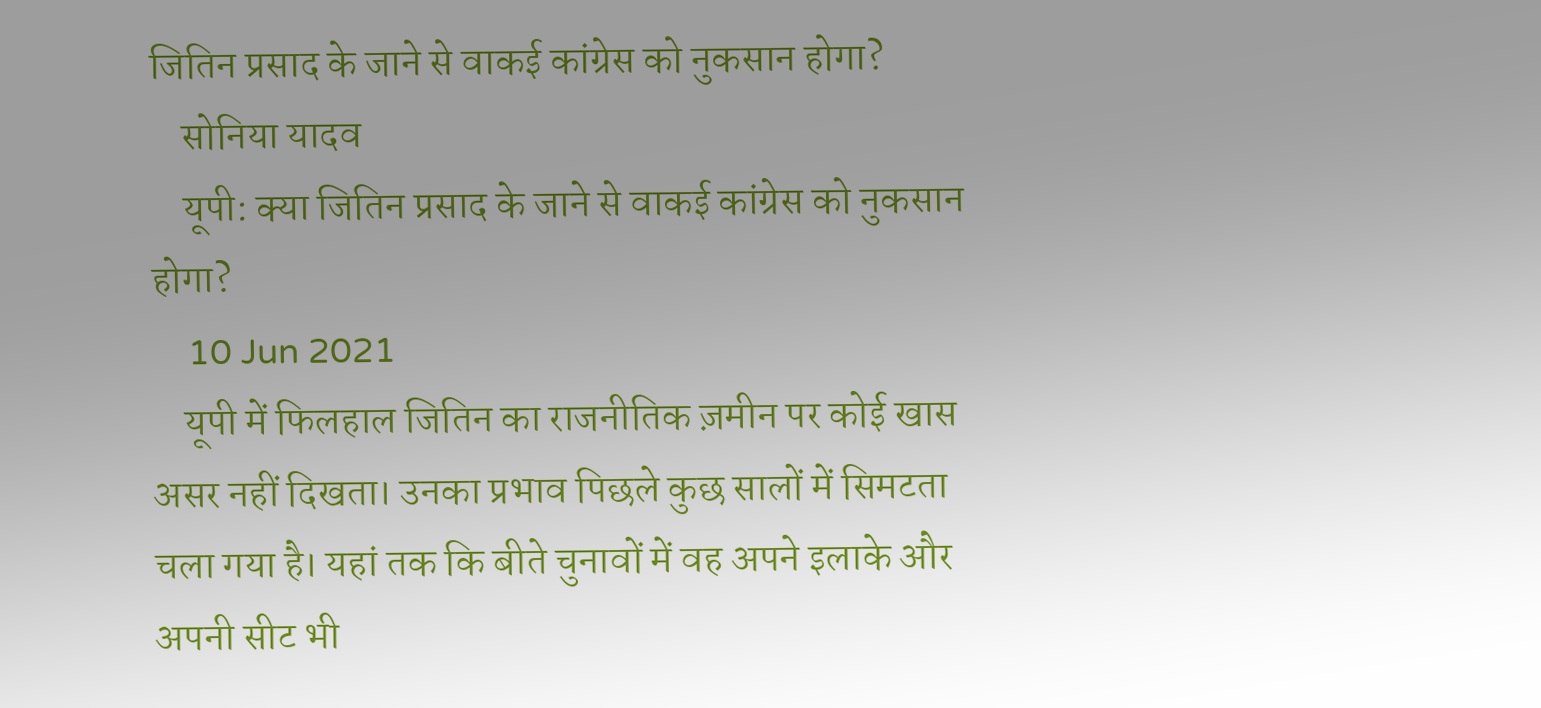जितिन प्रसाद के जाने से वाकई कांग्रेस को नुकसान होगा?
    सोनिया यादव
    यूपी: क्या जितिन प्रसाद के जाने से वाकई कांग्रेस को नुकसान होगा?
    10 Jun 2021
    यूपी में फिलहाल जितिन का राजनीतिक ज़मीन पर कोई खास असर नहीं दिखता। उनका प्रभाव पिछले कुछ सालों में सिमटता चला गया है। यहां तक कि बीते चुनावों में वह अपने इलाके और अपनी सीट भी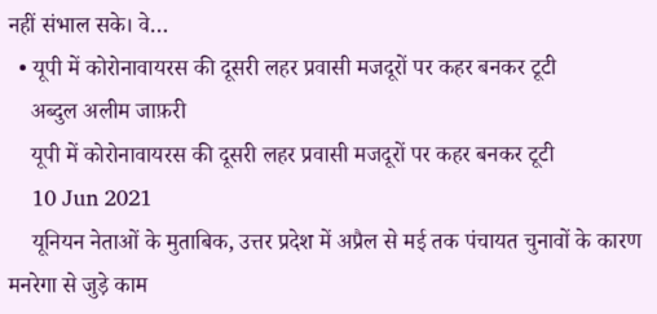नहीं संभाल सके। वे…
  • यूपी में कोरोनावायरस की दूसरी लहर प्रवासी मजदूरों पर कहर बनकर टूटी
    अब्दुल अलीम जाफ़री
    यूपी में कोरोनावायरस की दूसरी लहर प्रवासी मजदूरों पर कहर बनकर टूटी
    10 Jun 2021
    यूनियन नेताओं के मुताबिक, उत्तर प्रदेश में अप्रैल से मई तक पंचायत चुनावों के कारण मनरेगा से जुड़े काम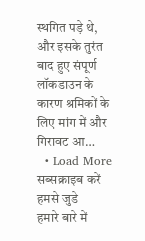स्थगित पड़े थे, और इसके तुरंत बाद हुए संपूर्ण लॉकडाउन के कारण श्रमिकों के लिए मांग में और गिरावट आ…
  • Load More
सब्सक्राइब करें
हमसे जुडे
हमारे बारे में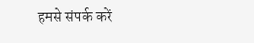हमसे संपर्क करें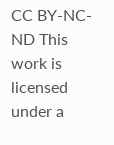CC BY-NC-ND This work is licensed under a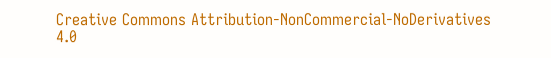Creative Commons Attribution-NonCommercial-NoDerivatives 4.0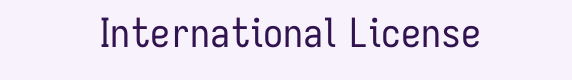International License